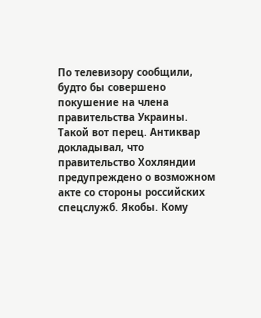По телевизору сообщили, будто бы совершено покушение на члена правительства Украины. Такой вот перец. Антиквар докладывал, что правительство Хохляндии предупреждено о возможном акте со стороны российских спецслужб. Якобы. Кому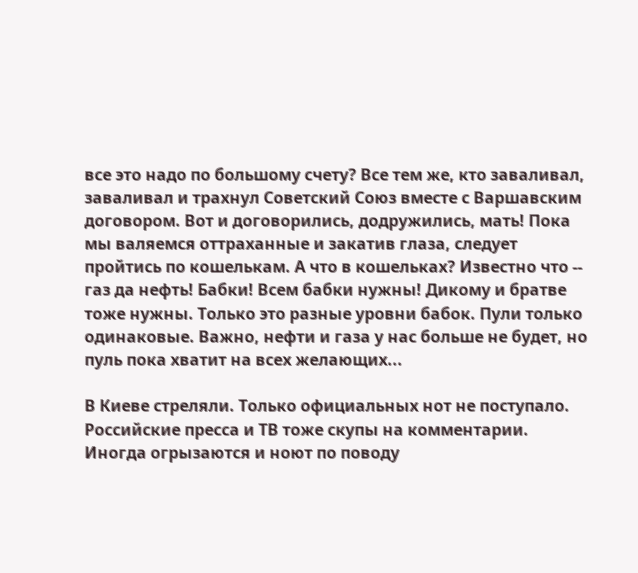все это надо по большому счету? Все тем же, кто заваливал, заваливал и трахнул Советский Союз вместе с Варшавским договором. Вот и договорились, додружились, мать! Пока мы валяемся оттраханные и закатив глаза, следует пройтись по кошелькам. А что в кошельках? Известно что -- газ да нефть! Бабки! Всем бабки нужны! Дикому и братве тоже нужны. Только это разные уровни бабок. Пули только одинаковые. Важно, нефти и газа у нас больше не будет, но пуль пока хватит на всех желающих...

В Киеве стреляли. Только официальных нот не поступало. Российские пресса и ТВ тоже скупы на комментарии. Иногда огрызаются и ноют по поводу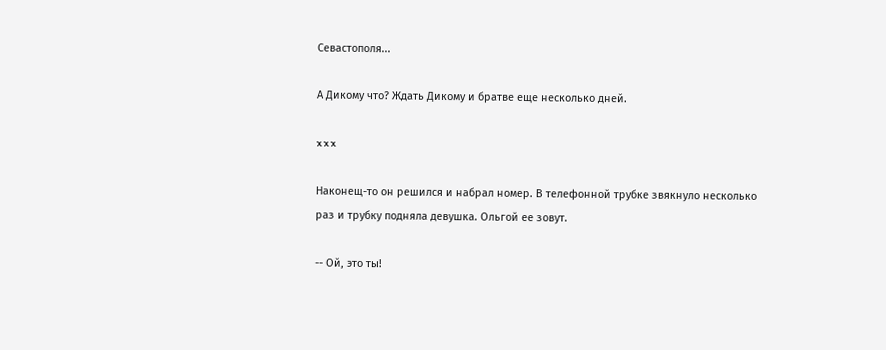Севастополя...

А Дикому что? Ждать Дикому и братве еще несколько дней.

x x x

Наконещ-то он решился и набрал номер. В телефонной трубке звякнуло несколько раз и трубку подняла девушка. Ольгой ее зовут.

-- Ой, это ты!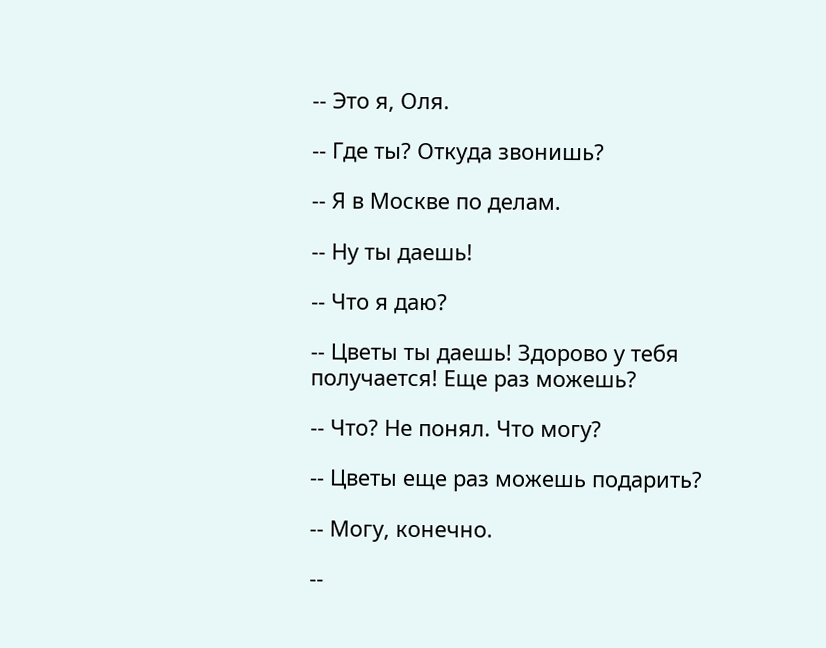-- Это я, Оля.

-- Где ты? Откуда звонишь?

-- Я в Москве по делам.

-- Ну ты даешь!

-- Что я даю?

-- Цветы ты даешь! Здорово у тебя получается! Еще раз можешь?

-- Что? Не понял. Что могу?

-- Цветы еще раз можешь подарить?

-- Могу, конечно.

--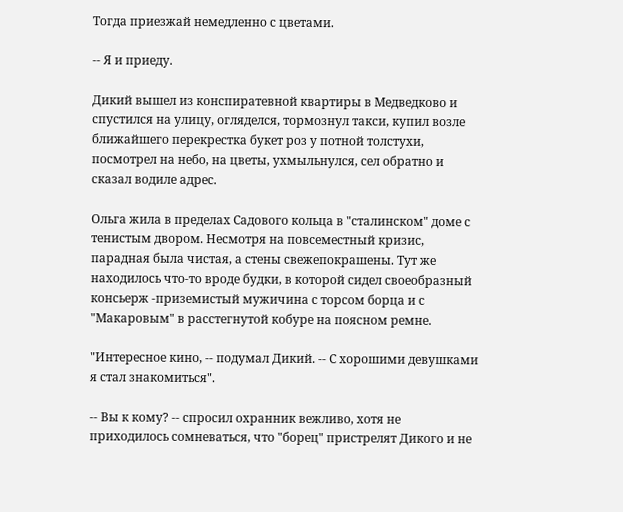Тогда приезжай немедленно с цветами.

-- Я и приеду.

Дикий вышел из конспиратевной квартиры в Медведково и спустился на улицу, огляделся, тормознул такси, купил возле ближайшего перекрестка букет роз у потной толстухи, посмотрел на небо, на цветы, ухмыльнулся, сел обратно и сказал водиле адрес.

Ольга жила в пределах Садового кольца в "сталинском" доме с тенистым двором. Несмотря на повсеместный кризис, парадная была чистая, а стены свежепокрашены. Тут же находилось что-то вроде будки, в которой сидел своеобразный консьерж -приземистый мужичина с торсом борца и с "Макаровым" в расстегнутой кобуре на поясном ремне.

"Интересное кино, -- подумал Дикий. -- С хорошими девушками я стал знакомиться".

-- Вы к кому? -- спросил охранник вежливо, хотя не приходилось сомневаться, что "борец" пристрелят Дикого и не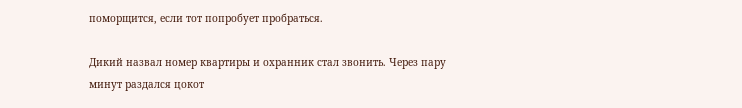поморщится, если тот попробует пробраться.

Дикий назвал номер квартиры и охранник стал звонить. Через пару минут раздался цокот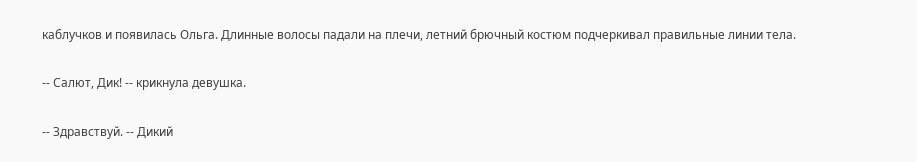каблучков и появилась Ольга. Длинные волосы падали на плечи, летний брючный костюм подчеркивал правильные линии тела.

-- Салют, Дик! -- крикнула девушка.

-- Здравствуй. -- Дикий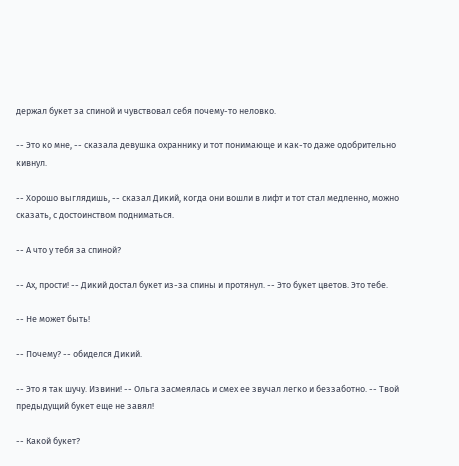держал букет за спиной и чувствовал себя почему-то неловко.

-- Это ко мне, -- сказала девушка охраннику и тот понимающе и как-то даже одобрительно кивнул.

-- Хорошо выглядишь, -- сказал Дикий, когда они вошли в лифт и тот стал медленно, можно сказать, с достоинством подниматься.

-- А что у тебя за спиной?

-- Ах, прости! -- Дикий достал букет из-за спины и протянул. -- Это букет цветов. Это тебе.

-- Не может быть!

-- Почему? -- обиделся Дикий.

-- Это я так шучу. Извини! -- Ольга засмеялась и смех ее звучал легко и беззаботно. -- Твой предыдущий букет еще не завял!

-- Какой букет?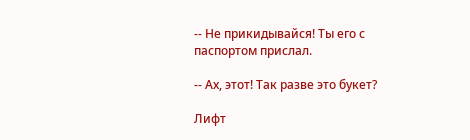-- Не прикидывайся! Ты его с паспортом прислал.

-- Ах, этот! Так разве это букет?

Лифт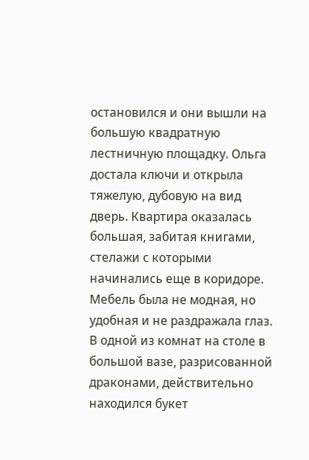остановился и они вышли на большую квадратную лестничную площадку. Ольга достала ключи и открыла тяжелую, дубовую на вид дверь. Квартира оказалась большая, забитая книгами, стелажи с которыми начинались еще в коридоре. Мебель была не модная, но удобная и не раздражала глаз. В одной из комнат на столе в большой вазе, разрисованной драконами, действительно находился букет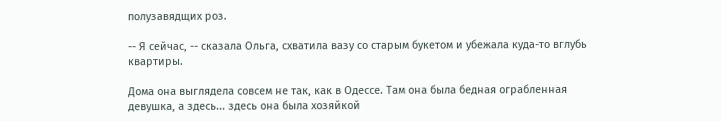полузавядщих роз.

-- Я сейчас, -- сказала Ольга, схватила вазу со старым букетом и убежала куда-то вглубь квартиры.

Дома она выглядела совсем не так, как в Одессе. Там она была бедная ограбленная девушка, а здесь... здесь она была хозяйкой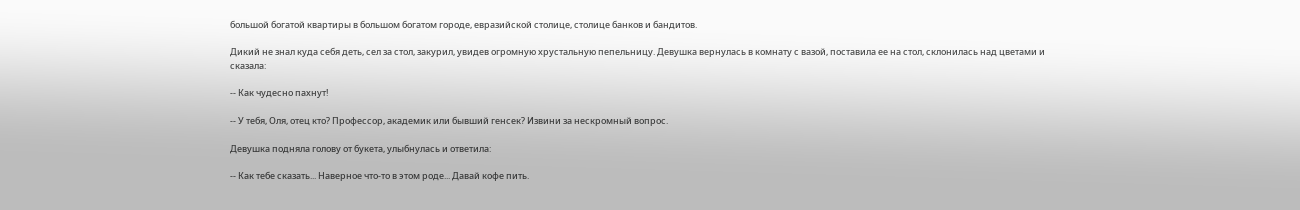большой богатой квартиры в большом богатом городе, евразийской столице, столице банков и бандитов.

Дикий не знал куда себя деть, сел за стол, закурил, увидев огромную хрустальную пепельницу. Девушка вернулась в комнату с вазой, поставила ее на стол, склонилась над цветами и сказала:

-- Как чудесно пахнут!

-- У тебя, Оля, отец кто? Профессор, академик или бывший генсек? Извини за нескромный вопрос.

Девушка подняла голову от букета, улыбнулась и ответила:

-- Как тебе сказать... Наверное что-то в этом роде... Давай кофе пить.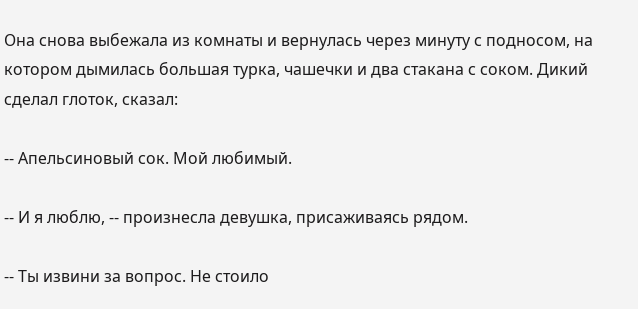Она снова выбежала из комнаты и вернулась через минуту с подносом, на котором дымилась большая турка, чашечки и два стакана с соком. Дикий сделал глоток, сказал:

-- Апельсиновый сок. Мой любимый.

-- И я люблю, -- произнесла девушка, присаживаясь рядом.

-- Ты извини за вопрос. Не стоило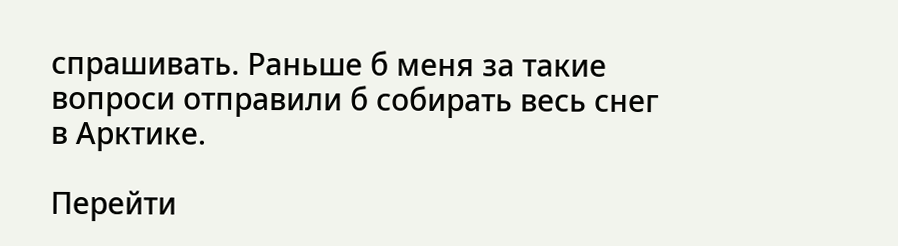спрашивать. Раньше б меня за такие вопроси отправили б собирать весь снег в Арктике.

Перейти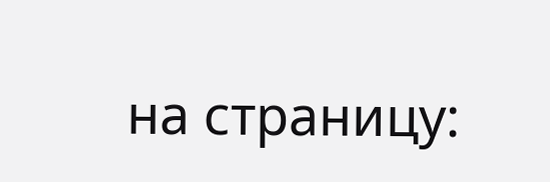на страницу: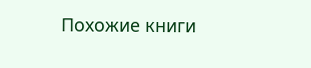Похожие книги